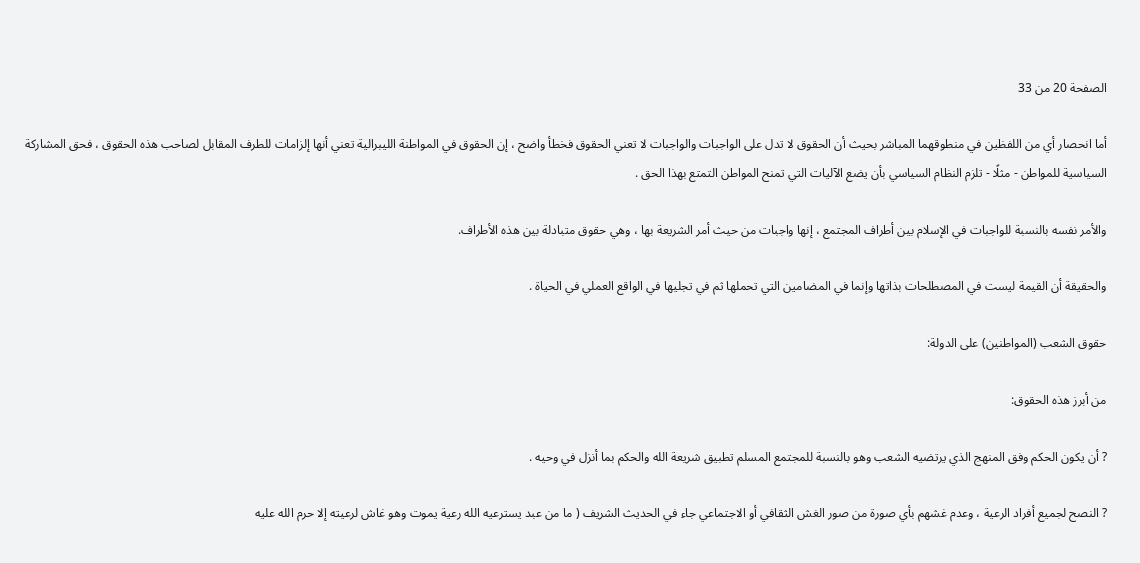الصفحة 20 من 33

أما انحصار أي من اللفظين في منطوقهما المباشر بحيث أن الحقوق لا تدل على الواجبات والواجبات لا تعني الحقوق فخطأ واضح ، إن الحقوق في المواطنة الليبرالية تعني أنها إلزامات للطرف المقابل لصاحب هذه الحقوق ، فحق المشاركة السياسية للمواطن - مثلًا - تلزم النظام السياسي بأن يضع الآليات التي تمنح المواطن التمتع بهذا الحق .

والأمر نفسه بالنسبة للواجبات في الإسلام بين أطراف المجتمع ، إنها واجبات من حيث أمر الشريعة بها ، وهي حقوق متبادلة بين هذه الأطراف.

والحقيقة أن القيمة ليست في المصطلحات بذاتها وإنما في المضامين التي تحملها ثم في تجليها في الواقع العملي في الحياة .

حقوق الشعب (المواطنين) على الدولة:

من أبرز هذه الحقوق:

? أن يكون الحكم وفق المنهج الذي يرتضيه الشعب وهو بالنسبة للمجتمع المسلم تطبيق شريعة الله والحكم بما أنزل في وحيه .

? النصح لجميع أفراد الرعية ، وعدم غشهم بأي صورة من صور الغش الثقافي أو الاجتماعي جاء في الحديث الشريف ( ما من عبد يسترعيه الله رعية يموت وهو غاش لرعيته إلا حرم الله عليه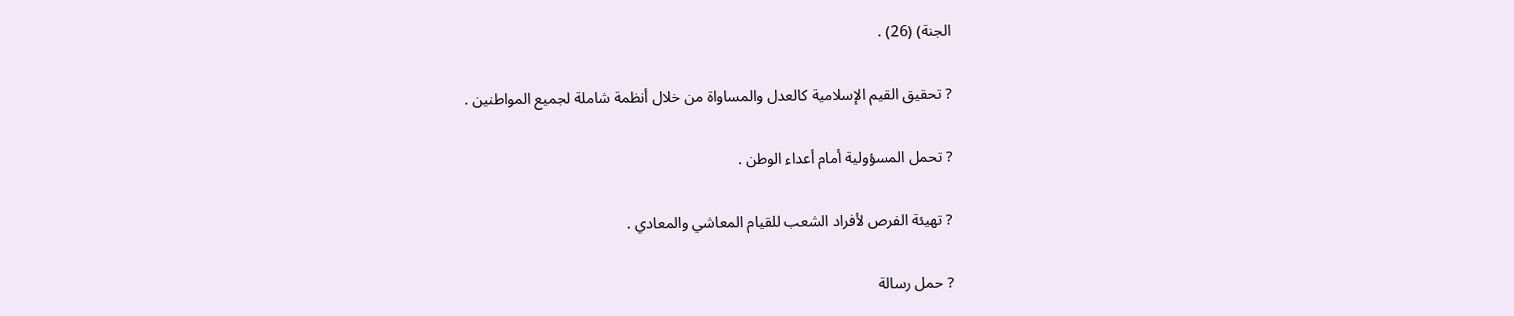الجنة) (26) .

? تحقيق القيم الإسلامية كالعدل والمساواة من خلال أنظمة شاملة لجميع المواطنين .

? تحمل المسؤولية أمام أعداء الوطن .

? تهيئة الفرص لأفراد الشعب للقيام المعاشي والمعادي .

? حمل رسالة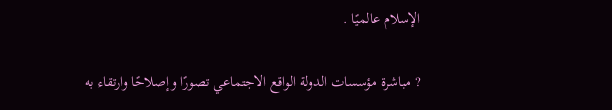الإسلام عالميًا .

? مباشرة مؤسسات الدولة الواقع الاجتماعي تصورًا وإصلاحًا وارتقاء به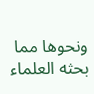ونحوها مما بحثه العلماء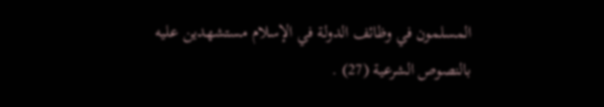المسلمون في وظائف الدولة في الإسلام مستشهدين عليه بالنصوص الشرعية (27) .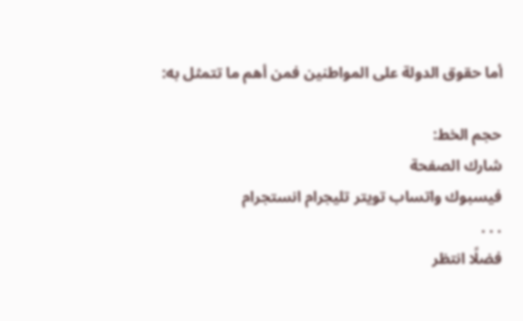أما حقوق الدولة على المواطنين فمن أهم ما تتمثل به:

حجم الخط:
شارك الصفحة
فيسبوك واتساب تويتر تليجرام انستجرام
. . .
فضلًا انتظر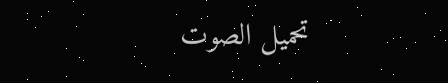تحميل الصوت